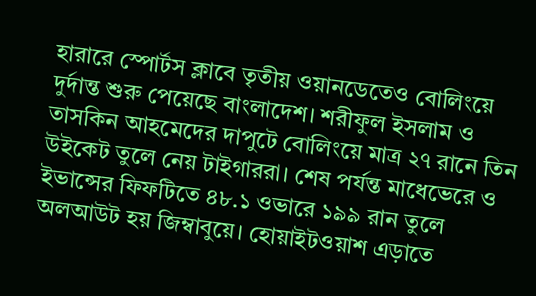হারারে স্পোর্টস ক্লাবে তৃতীয় ওয়ানডেতেও বোলিংয়ে দুর্দান্ত শুরু পেয়েছে বাংলাদেশ। শরীফুল ইসলাম ও তাসকিন আহমেদের দাপুটে বোলিংয়ে মাত্র ২৭ রানে তিন উইকেট তুলে নেয় টাইগাররা। শেষ পর্যন্ত মাধেভেরে ও ইভান্সের ফিফটিতে ৪৮.১ ওভারে ১৯৯ রান তুলে অলআউট হয় জিম্বাবুয়ে। হোয়াইটওয়াশ এড়াতে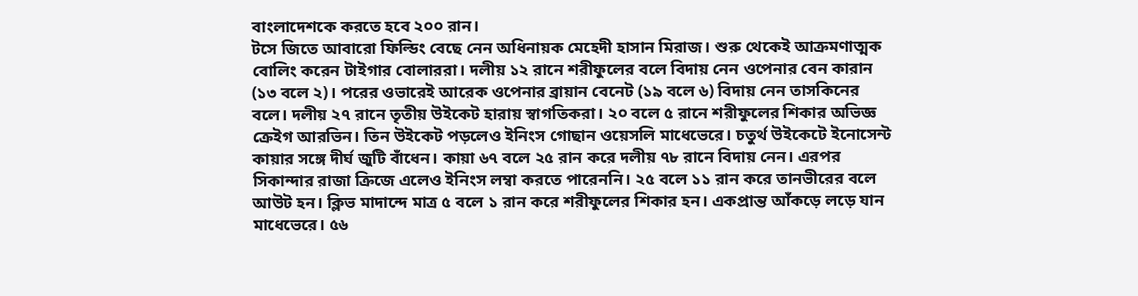বাংলাদেশকে করতে হবে ২০০ রান।
টসে জিতে আবারো ফিল্ডিং বেছে নেন অধিনায়ক মেহেদী হাসান মিরাজ। শুরু থেকেই আক্রমণাত্মক বোলিং করেন টাইগার বোলাররা। দলীয় ১২ রানে শরীফুলের বলে বিদায় নেন ওপেনার বেন কারান (১৩ বলে ২)। পরের ওভারেই আরেক ওপেনার ব্রায়ান বেনেট (১৯ বলে ৬) বিদায় নেন তাসকিনের বলে। দলীয় ২৭ রানে তৃতীয় উইকেট হারায় স্বাগতিকরা। ২০ বলে ৫ রানে শরীফুলের শিকার অভিজ্ঞ ক্রেইগ আরভিন। তিন উইকেট পড়লেও ইনিংস গোছান ওয়েসলি মাধেভেরে। চতুর্থ উইকেটে ইনোসেন্ট কায়ার সঙ্গে দীর্ঘ জুটি বাঁধেন। কায়া ৬৭ বলে ২৫ রান করে দলীয় ৭৮ রানে বিদায় নেন। এরপর সিকান্দার রাজা ক্রিজে এলেও ইনিংস লম্বা করতে পারেননি। ২৫ বলে ১১ রান করে তানভীরের বলে আউট হন। ক্লিভ মাদান্দে মাত্র ৫ বলে ১ রান করে শরীফুলের শিকার হন। একপ্রান্ত আঁকড়ে লড়ে যান মাধেভেরে। ৫৬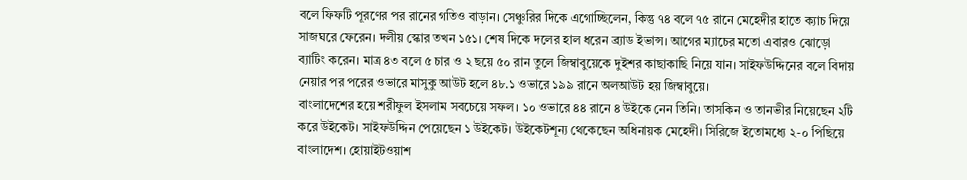বলে ফিফটি পূরণের পর রানের গতিও বাড়ান। সেঞ্চুরির দিকে এগোচ্ছিলেন, কিন্তু ৭৪ বলে ৭৫ রানে মেহেদীর হাতে ক্যাচ দিয়ে সাজঘরে ফেরেন। দলীয় স্কোর তখন ১৫১। শেষ দিকে দলের হাল ধরেন ব্র্যাড ইভান্স। আগের ম্যাচের মতো এবারও ঝোড়ো ব্যাটিং করেন। মাত্র ৪৩ বলে ৫ চার ও ২ ছয়ে ৫০ রান তুলে জিম্বাবুয়েকে দুইশর কাছাকাছি নিয়ে যান। সাইফউদ্দিনের বলে বিদায় নেয়ার পর পরের ওভারে মাসুকু আউট হলে ৪৮.১ ওভারে ১৯৯ রানে অলআউট হয় জিম্বাবুয়ে।
বাংলাদেশের হয়ে শরীফুল ইসলাম সবচেয়ে সফল। ১০ ওভারে ৪৪ রানে ৪ উইকে নেন তিনি। তাসকিন ও তানভীর নিয়েছেন ২টি করে উইকেট। সাইফউদ্দিন পেয়েছেন ১ উইকেট। উইকেটশূন্য থেকেছেন অধিনায়ক মেহেদী। সিরিজে ইতোমধ্যে ২-০ পিছিয়ে বাংলাদেশ। হোয়াইটওয়াশ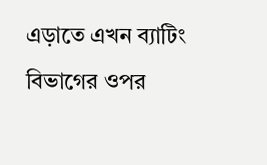এড়াতে এখন ব্যাটিং বিভাগের ওপর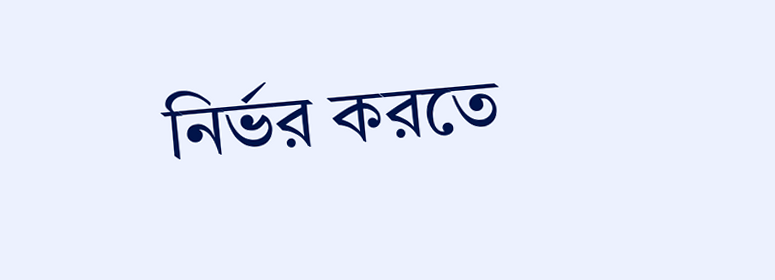নির্ভর করতে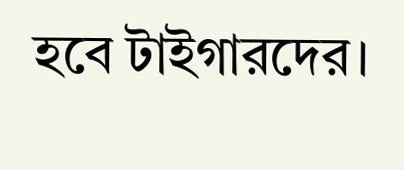হবে টাইগারদের।